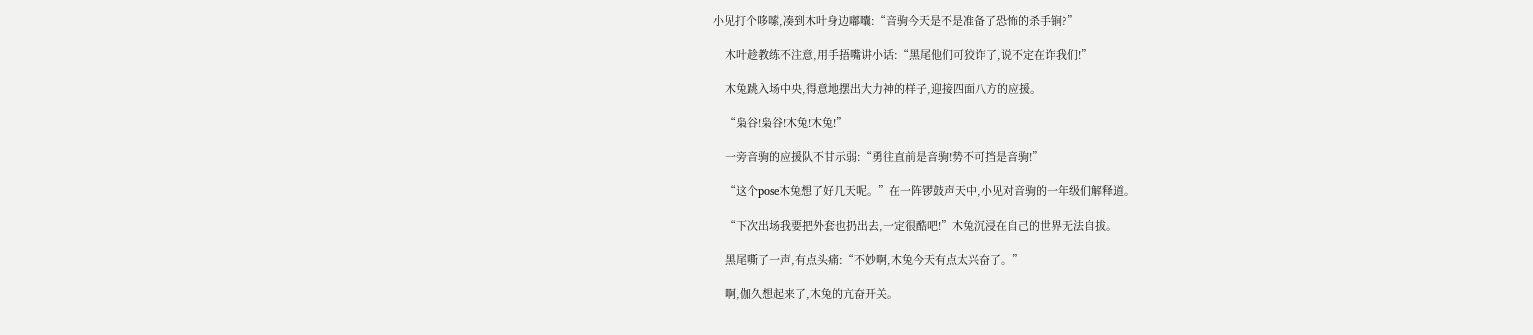小见打个哆嗦,凑到木叶身边嘟囔:“音驹今天是不是准备了恐怖的杀手锏?”

    木叶趁教练不注意,用手捂嘴讲小话:“黑尾他们可狡诈了,说不定在诈我们!”

    木兔跳入场中央,得意地摆出大力神的样子,迎接四面八方的应援。

    “枭谷!枭谷!木兔!木兔!”

    一旁音驹的应援队不甘示弱:“勇往直前是音驹!势不可挡是音驹!”

    “这个pose木兔想了好几天呢。”在一阵锣鼓声天中,小见对音驹的一年级们解释道。

    “下次出场我要把外套也扔出去,一定很酷吧!”木兔沉浸在自己的世界无法自拔。

    黑尾嘶了一声,有点头痛:“不妙啊,木兔今天有点太兴奋了。”

    啊,伽久想起来了,木兔的亢奋开关。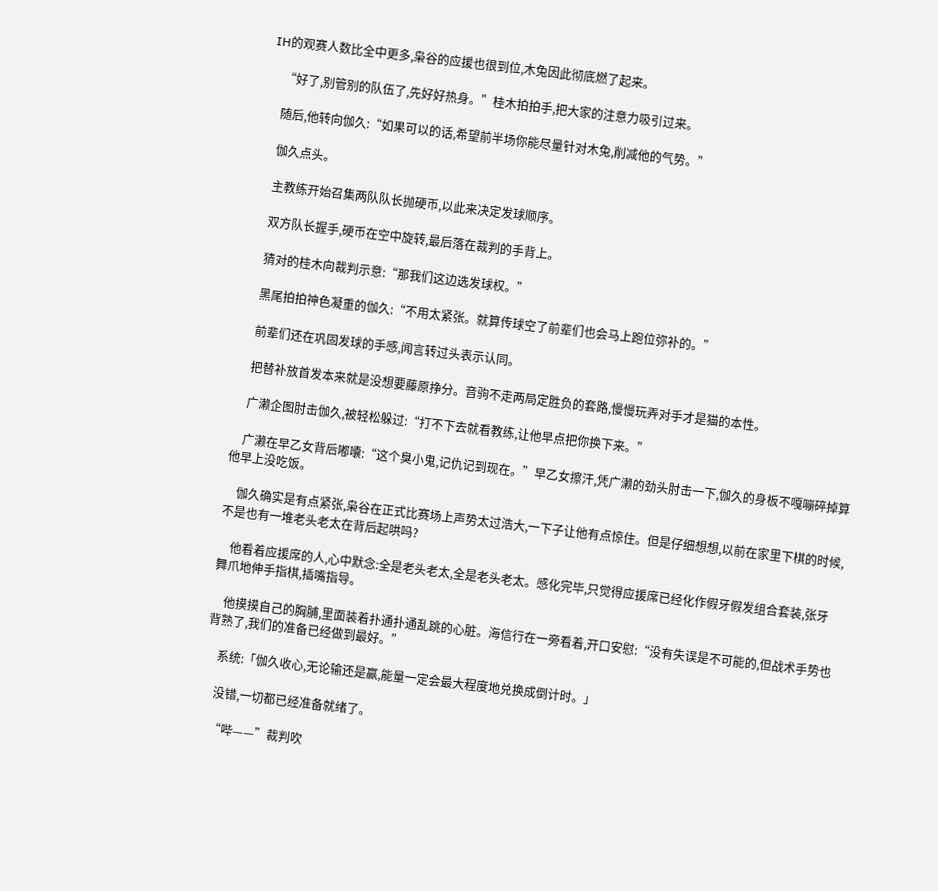IH的观赛人数比全中更多,枭谷的应援也很到位,木兔因此彻底燃了起来。

    “好了,别管别的队伍了,先好好热身。”桂木拍拍手,把大家的注意力吸引过来。

    随后,他转向伽久:“如果可以的话,希望前半场你能尽量针对木兔,削减他的气势。”

    伽久点头。

    主教练开始召集两队队长抛硬币,以此来决定发球顺序。

    双方队长握手,硬币在空中旋转,最后落在裁判的手背上。

    猜对的桂木向裁判示意:“那我们这边选发球权。”

    黑尾拍拍神色凝重的伽久:“不用太紧张。就算传球空了前辈们也会马上跑位弥补的。”

    前辈们还在巩固发球的手感,闻言转过头表示认同。

    把替补放首发本来就是没想要藤原挣分。音驹不走两局定胜负的套路,慢慢玩弄对手才是猫的本性。

    广濑企图肘击伽久,被轻松躲过:“打不下去就看教练,让他早点把你换下来。”

    广濑在早乙女背后嘟囔:“这个臭小鬼,记仇记到现在。”早乙女擦汗,凭广濑的劲头肘击一下,伽久的身板不嘎嘣碎掉算他早上没吃饭。

    伽久确实是有点紧张,枭谷在正式比赛场上声势太过浩大,一下子让他有点惊住。但是仔细想想,以前在家里下棋的时候,不是也有一堆老头老太在背后起哄吗?

    他看着应援席的人,心中默念:全是老头老太,全是老头老太。感化完毕,只觉得应援席已经化作假牙假发组合套装,张牙舞爪地伸手指棋,插嘴指导。

    他摸摸自己的胸脯,里面装着扑通扑通乱跳的心脏。海信行在一旁看着,开口安慰:“没有失误是不可能的,但战术手势也背熟了,我们的准备已经做到最好。”

    系统:「伽久收心,无论输还是赢,能量一定会最大程度地兑换成倒计时。」

    没错,一切都已经准备就绪了。

    “哔——”裁判吹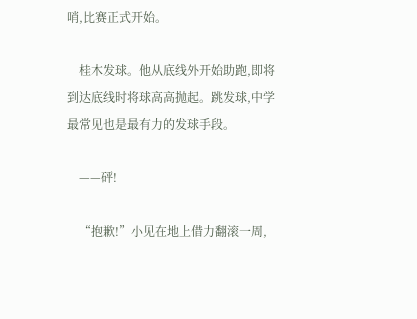哨,比赛正式开始。

    桂木发球。他从底线外开始助跑,即将到达底线时将球高高抛起。跳发球,中学最常见也是最有力的发球手段。

    ——砰!

    “抱歉!”小见在地上借力翻滚一周,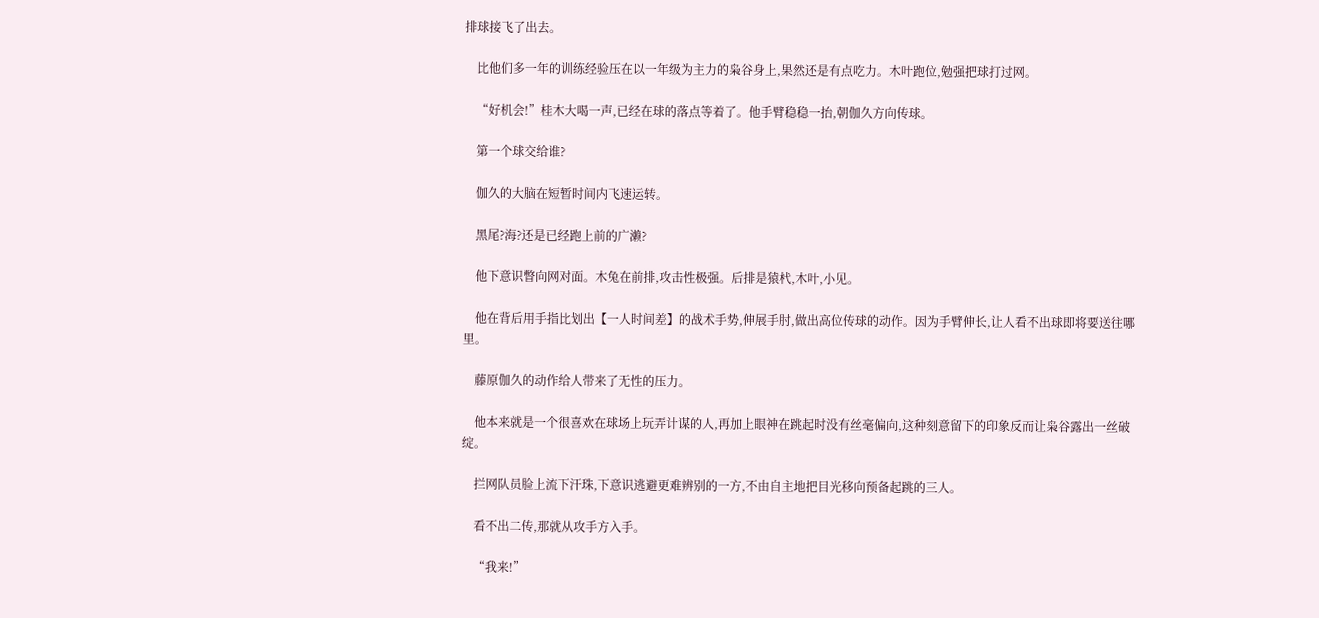排球接飞了出去。

    比他们多一年的训练经验压在以一年级为主力的枭谷身上,果然还是有点吃力。木叶跑位,勉强把球打过网。

    “好机会!”桂木大喝一声,已经在球的落点等着了。他手臂稳稳一抬,朝伽久方向传球。

    第一个球交给谁?

    伽久的大脑在短暂时间内飞速运转。

    黑尾?海?还是已经跑上前的广濑?

    他下意识瞥向网对面。木兔在前排,攻击性极强。后排是猿杙,木叶,小见。

    他在背后用手指比划出【一人时间差】的战术手势,伸展手肘,做出高位传球的动作。因为手臂伸长,让人看不出球即将要送往哪里。

    藤原伽久的动作给人带来了无性的压力。

    他本来就是一个很喜欢在球场上玩弄计谋的人,再加上眼神在跳起时没有丝毫偏向,这种刻意留下的印象反而让枭谷露出一丝破绽。

    拦网队员脸上流下汗珠,下意识逃避更难辨别的一方,不由自主地把目光移向预备起跳的三人。

    看不出二传,那就从攻手方入手。

    “我来!”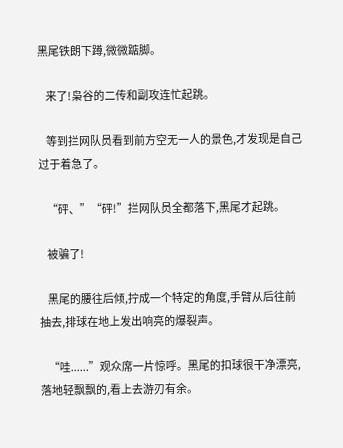黑尾铁朗下蹲,微微踮脚。

    来了!枭谷的二传和副攻连忙起跳。

    等到拦网队员看到前方空无一人的景色,才发现是自己过于着急了。

    “砰、”“砰!”拦网队员全都落下,黑尾才起跳。

    被骗了!

    黑尾的腰往后倾,拧成一个特定的角度,手臂从后往前抽去,排球在地上发出响亮的爆裂声。

    “哇......”观众席一片惊呼。黑尾的扣球很干净漂亮,落地轻飘飘的,看上去游刃有余。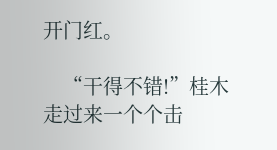开门红。

    “干得不错!”桂木走过来一个个击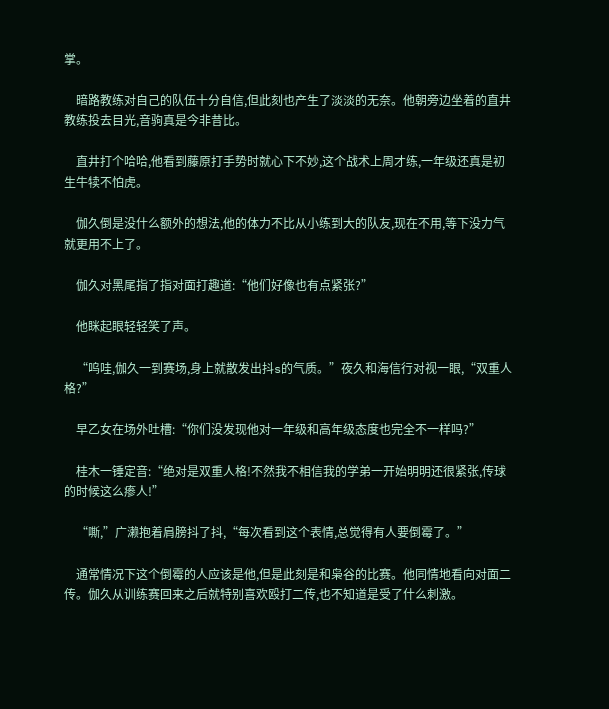掌。

    暗路教练对自己的队伍十分自信,但此刻也产生了淡淡的无奈。他朝旁边坐着的直井教练投去目光,音驹真是今非昔比。

    直井打个哈哈,他看到藤原打手势时就心下不妙,这个战术上周才练,一年级还真是初生牛犊不怕虎。

    伽久倒是没什么额外的想法,他的体力不比从小练到大的队友,现在不用,等下没力气就更用不上了。

    伽久对黑尾指了指对面打趣道:“他们好像也有点紧张?”

    他眯起眼轻轻笑了声。

    “呜哇,伽久一到赛场,身上就散发出抖s的气质。”夜久和海信行对视一眼,“双重人格?”

    早乙女在场外吐槽:“你们没发现他对一年级和高年级态度也完全不一样吗?”

    桂木一锤定音:“绝对是双重人格!不然我不相信我的学弟一开始明明还很紧张,传球的时候这么瘆人!”

    “嘶,”广濑抱着肩膀抖了抖,“每次看到这个表情,总觉得有人要倒霉了。”

    通常情况下这个倒霉的人应该是他,但是此刻是和枭谷的比赛。他同情地看向对面二传。伽久从训练赛回来之后就特别喜欢殴打二传,也不知道是受了什么刺激。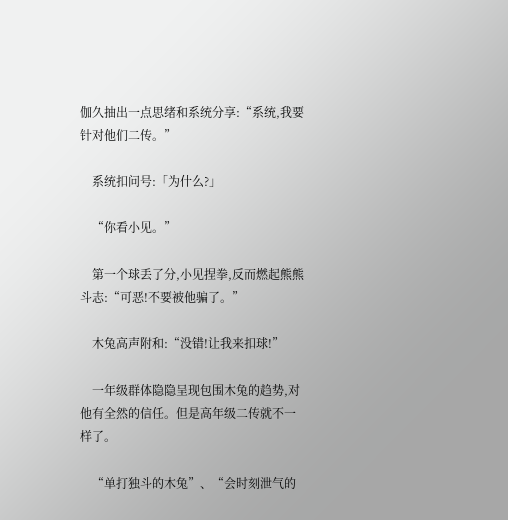伽久抽出一点思绪和系统分享:“系统,我要针对他们二传。”

    系统扣问号:「为什么?」

    “你看小见。”

    第一个球丢了分,小见捏拳,反而燃起熊熊斗志:“可恶!不要被他骗了。”

    木兔高声附和:“没错!让我来扣球!”

    一年级群体隐隐呈现包围木兔的趋势,对他有全然的信任。但是高年级二传就不一样了。

    “单打独斗的木兔”、“会时刻泄气的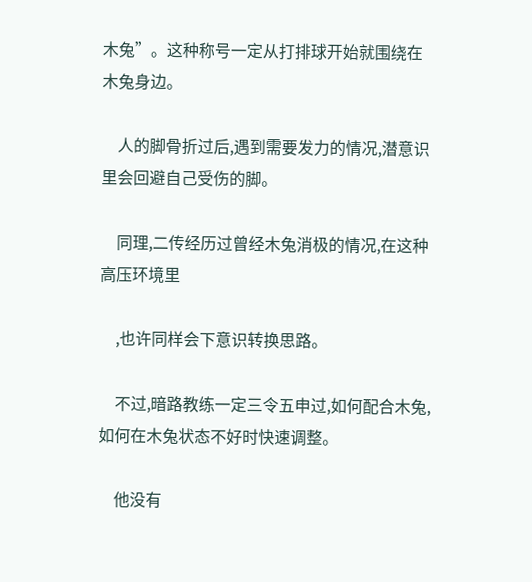木兔”。这种称号一定从打排球开始就围绕在木兔身边。

    人的脚骨折过后,遇到需要发力的情况,潜意识里会回避自己受伤的脚。

    同理,二传经历过曾经木兔消极的情况,在这种高压环境里

    ,也许同样会下意识转换思路。

    不过,暗路教练一定三令五申过,如何配合木兔,如何在木兔状态不好时快速调整。

    他没有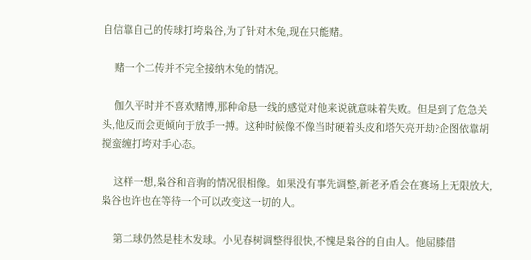自信靠自己的传球打垮枭谷,为了针对木兔,现在只能赌。

    赌一个二传并不完全接纳木兔的情况。

    伽久平时并不喜欢赌博,那种命悬一线的感觉对他来说就意味着失败。但是到了危急关头,他反而会更倾向于放手一搏。这种时候像不像当时硬着头皮和塔矢亮开劫?企图依靠胡搅蛮缠打垮对手心态。

    这样一想,枭谷和音驹的情况很相像。如果没有事先调整,新老矛盾会在赛场上无限放大,枭谷也许也在等待一个可以改变这一切的人。

    第二球仍然是桂木发球。小见春树调整得很快,不愧是枭谷的自由人。他屈膝借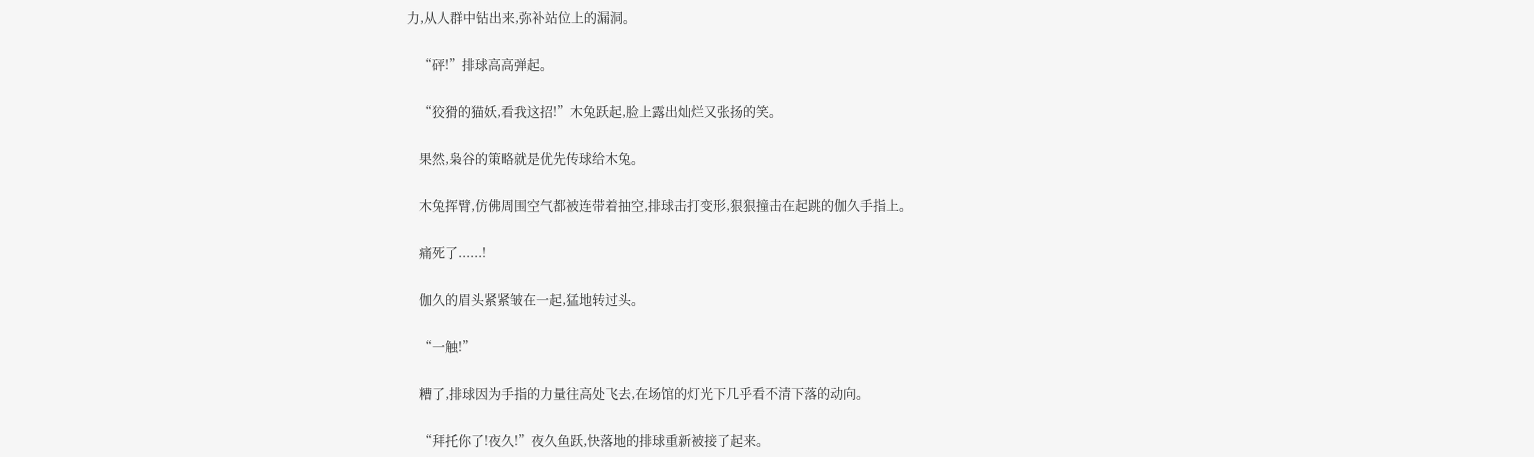力,从人群中钻出来,弥补站位上的漏洞。

    “砰!”排球高高弹起。

    “狡猾的猫妖,看我这招!”木兔跃起,脸上露出灿烂又张扬的笑。

    果然,枭谷的策略就是优先传球给木兔。

    木兔挥臂,仿佛周围空气都被连带着抽空,排球击打变形,狠狠撞击在起跳的伽久手指上。

    痛死了......!

    伽久的眉头紧紧皱在一起,猛地转过头。

    “一触!”

    糟了,排球因为手指的力量往高处飞去,在场馆的灯光下几乎看不清下落的动向。

    “拜托你了!夜久!”夜久鱼跃,快落地的排球重新被接了起来。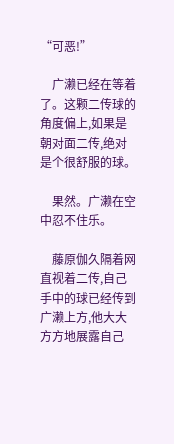“可恶!”

    广濑已经在等着了。这颗二传球的角度偏上,如果是朝对面二传,绝对是个很舒服的球。

    果然。广濑在空中忍不住乐。

    藤原伽久隔着网直视着二传,自己手中的球已经传到广濑上方,他大大方方地展露自己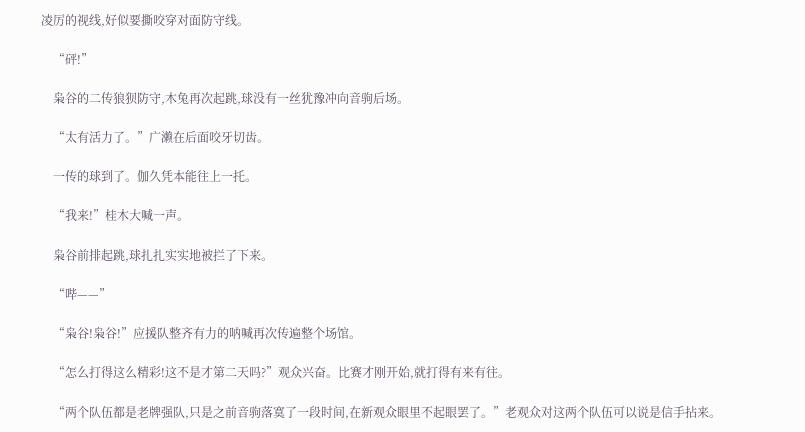凌厉的视线,好似要撕咬穿对面防守线。

    “砰!”

    枭谷的二传狼狈防守,木兔再次起跳,球没有一丝犹豫冲向音驹后场。

    “太有活力了。”广濑在后面咬牙切齿。

    一传的球到了。伽久凭本能往上一托。

    “我来!”桂木大喊一声。

    枭谷前排起跳,球扎扎实实地被拦了下来。

    “哔——”

    “枭谷!枭谷!”应援队整齐有力的呐喊再次传遍整个场馆。

    “怎么打得这么精彩!这不是才第二天吗?”观众兴奋。比赛才刚开始,就打得有来有往。

    “两个队伍都是老牌强队,只是之前音驹落寞了一段时间,在新观众眼里不起眼罢了。”老观众对这两个队伍可以说是信手拈来。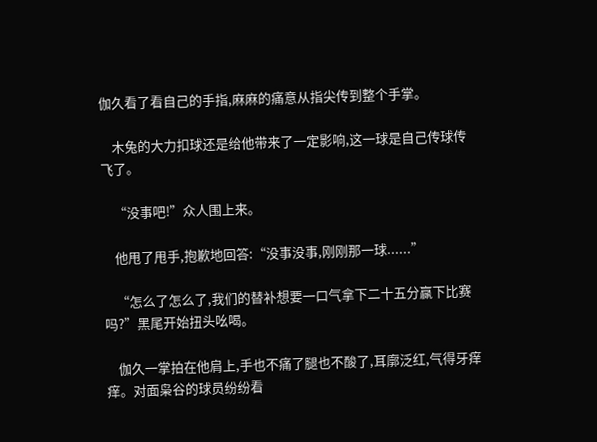伽久看了看自己的手指,麻麻的痛意从指尖传到整个手掌。

    木兔的大力扣球还是给他带来了一定影响,这一球是自己传球传飞了。

    “没事吧!”众人围上来。

    他甩了甩手,抱歉地回答:“没事没事,刚刚那一球......”

    “怎么了怎么了,我们的替补想要一口气拿下二十五分赢下比赛吗?”黑尾开始扭头吆喝。

    伽久一掌拍在他肩上,手也不痛了腿也不酸了,耳廓泛红,气得牙痒痒。对面枭谷的球员纷纷看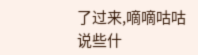了过来,嘀嘀咕咕说些什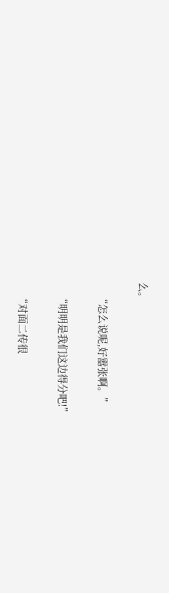么。

    “怎么说呢,好嚣张啊。”

    “明明是我们这边得分吧!”

    “对面二传很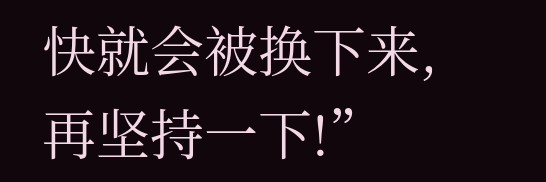快就会被换下来,再坚持一下!”